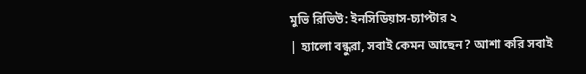মুভি রিভিউ: ইনসিডিয়াস-চ্যাপ্টার ২
| হ্যালো বন্ধুরা, সবাই কেমন আছেন? আশা করি সবাই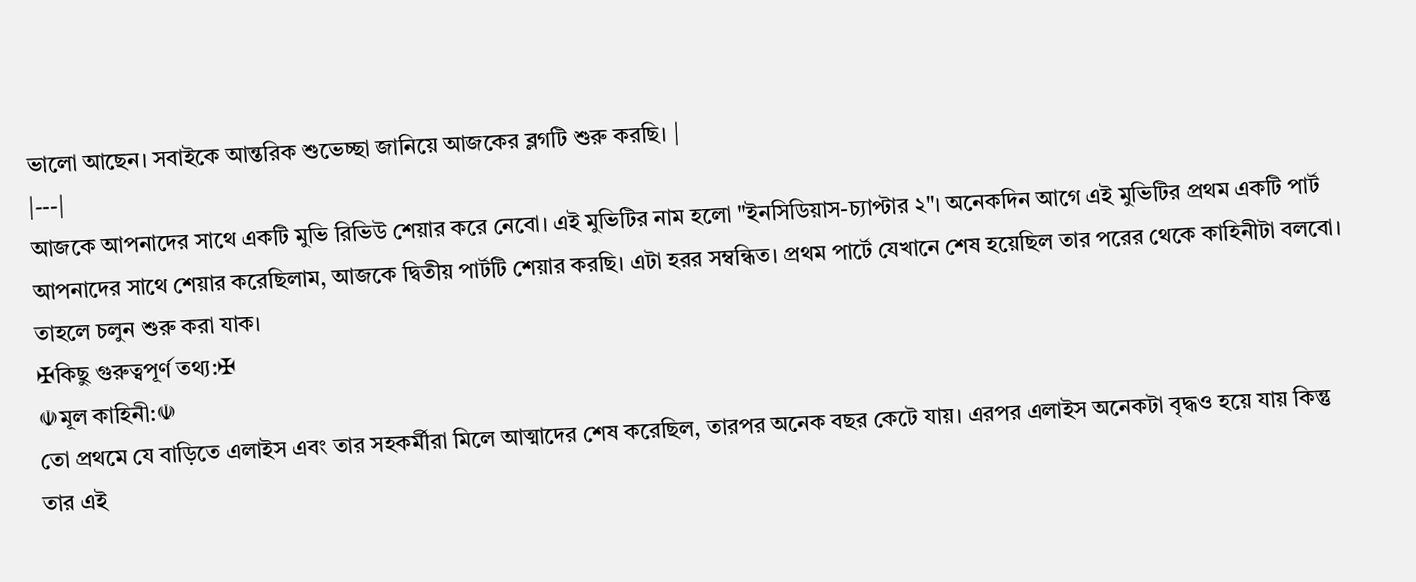ভালো আছেন। সবাইকে আন্তরিক শুভেচ্ছা জানিয়ে আজকের ব্লগটি শুরু করছি। |
|---|
আজকে আপনাদের সাথে একটি মুভি রিভিউ শেয়ার করে নেবো। এই মুভিটির নাম হলো "ইনসিডিয়াস-চ্যাপ্টার ২"। অনেকদিন আগে এই মুভিটির প্রথম একটি পার্ট আপনাদের সাথে শেয়ার করেছিলাম, আজকে দ্বিতীয় পার্টটি শেয়ার করছি। এটা হরর সম্বন্ধিত। প্রথম পার্টে যেখানে শেষ হয়েছিল তার পরের থেকে কাহিনীটা বলবো। তাহলে চলুন শুরু করা যাক।
✠কিছু গুরুত্বপূর্ণ তথ্য:✠
☫মূল কাহিনী:☫
তো প্রথমে যে বাড়িতে এলাইস এবং তার সহকর্মীরা মিলে আত্মাদের শেষ করেছিল, তারপর অনেক বছর কেটে যায়। এরপর এলাইস অনেকটা বৃদ্ধও হয়ে যায় কিন্তু তার এই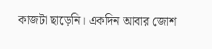কাজটা ছাড়েনি। একদিন আবার জোশ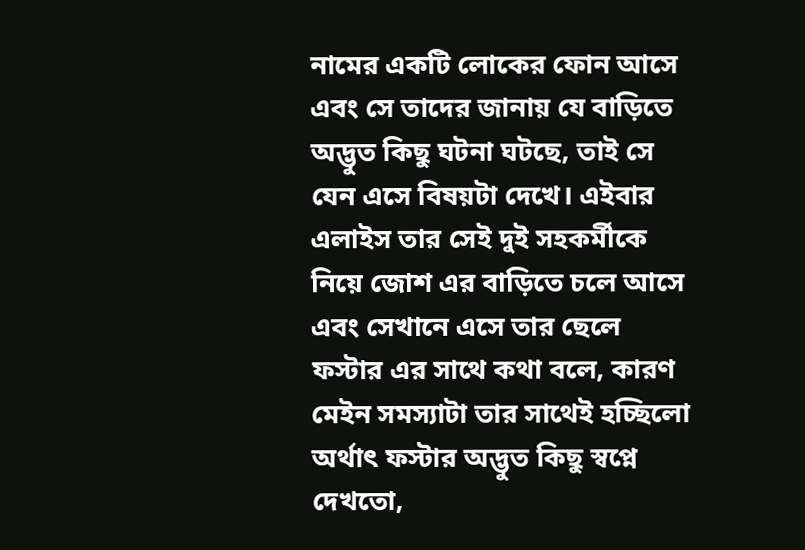নামের একটি লোকের ফোন আসে এবং সে তাদের জানায় যে বাড়িতে অদ্ভুত কিছু ঘটনা ঘটছে, তাই সে যেন এসে বিষয়টা দেখে। এইবার এলাইস তার সেই দুই সহকর্মীকে নিয়ে জোশ এর বাড়িতে চলে আসে এবং সেখানে এসে তার ছেলে ফস্টার এর সাথে কথা বলে, কারণ মেইন সমস্যাটা তার সাথেই হচ্ছিলো অর্থাৎ ফস্টার অদ্ভুত কিছু স্বপ্নে দেখতো,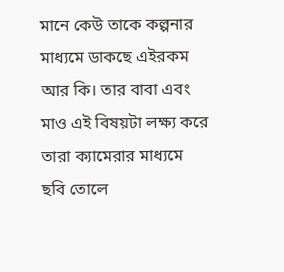মানে কেউ তাকে কল্পনার মাধ্যমে ডাকছে এইরকম আর কি। তার বাবা এবং মাও এই বিষয়টা লক্ষ্য করে তারা ক্যামেরার মাধ্যমে ছবি তোলে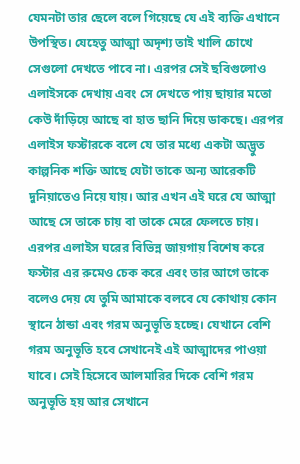যেমনটা তার ছেলে বলে গিয়েছে যে এই ব্যক্তি এখানে উপস্থিত। যেহেতু আত্মা অদৃশ্য তাই খালি চোখে সেগুলো দেখতে পাবে না। এরপর সেই ছবিগুলোও এলাইসকে দেখায় এবং সে দেখতে পায় ছায়ার মতো কেউ দাঁড়িয়ে আছে বা হাত ছানি দিয়ে ডাকছে। এরপর এলাইস ফস্টারকে বলে যে তার মধ্যে একটা অদ্ভুত কাল্পনিক শক্তি আছে যেটা তাকে অন্য আরেকটি দুনিয়াতেও নিয়ে যায়। আর এখন এই ঘরে যে আত্মা আছে সে তাকে চায় বা তাকে মেরে ফেলতে চায়।
এরপর এলাইস ঘরের বিভিন্ন জায়গায় বিশেষ করে ফস্টার এর রুমেও চেক করে এবং তার আগে তাকে বলেও দেয় যে তুমি আমাকে বলবে যে কোথায় কোন স্থানে ঠান্ডা এবং গরম অনুভূতি হচ্ছে। যেখানে বেশি গরম অনুভূতি হবে সেখানেই এই আত্মাদের পাওয়া যাবে। সেই হিসেবে আলমারির দিকে বেশি গরম অনুভূতি হয় আর সেখানে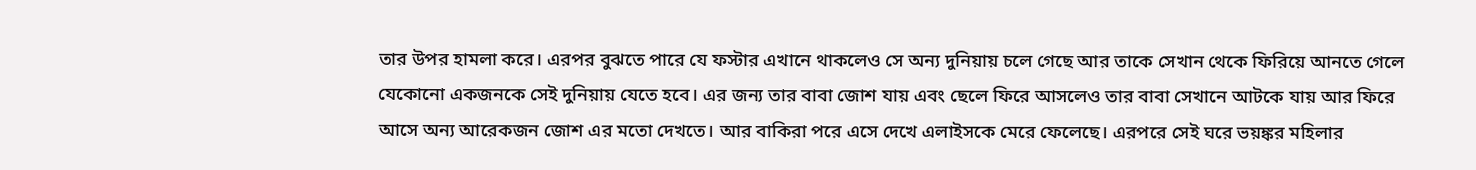তার উপর হামলা করে। এরপর বুঝতে পারে যে ফস্টার এখানে থাকলেও সে অন্য দুনিয়ায় চলে গেছে আর তাকে সেখান থেকে ফিরিয়ে আনতে গেলে যেকোনো একজনকে সেই দুনিয়ায় যেতে হবে। এর জন্য তার বাবা জোশ যায় এবং ছেলে ফিরে আসলেও তার বাবা সেখানে আটকে যায় আর ফিরে আসে অন্য আরেকজন জোশ এর মতো দেখতে। আর বাকিরা পরে এসে দেখে এলাইসকে মেরে ফেলেছে। এরপরে সেই ঘরে ভয়ঙ্কর মহিলার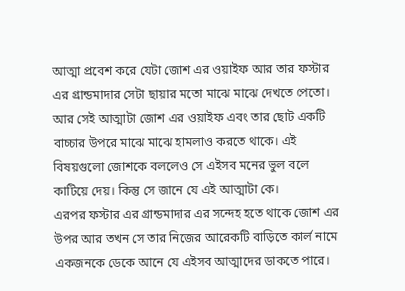আত্মা প্রবেশ করে যেটা জোশ এর ওয়াইফ আর তার ফস্টার এর গ্রান্ডমাদার সেটা ছায়ার মতো মাঝে মাঝে দেখতে পেতো। আর সেই আত্মাটা জোশ এর ওয়াইফ এবং তার ছোট একটি বাচ্চার উপরে মাঝে মাঝে হামলাও করতে থাকে। এই বিষয়গুলো জোশকে বললেও সে এইসব মনের ভুল বলে কাটিয়ে দেয়। কিন্তু সে জানে যে এই আত্মাটা কে।
এরপর ফস্টার এর গ্রান্ডমাদার এর সন্দেহ হতে থাকে জোশ এর উপর আর তখন সে তার নিজের আরেকটি বাড়িতে কার্ল নামে একজনকে ডেকে আনে যে এইসব আত্মাদের ডাকতে পারে।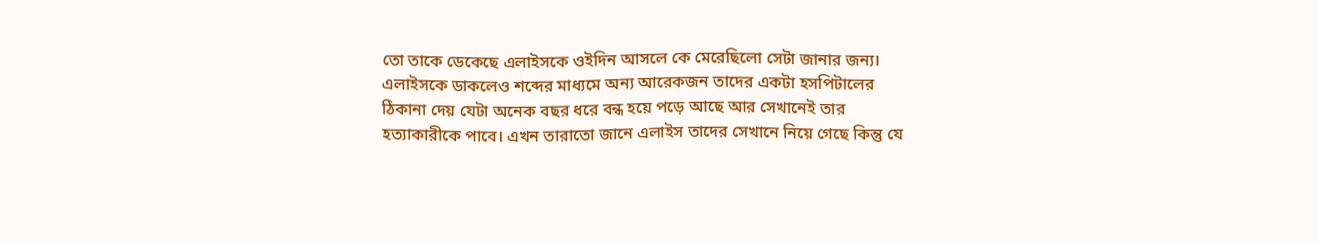তো তাকে ডেকেছে এলাইসকে ওইদিন আসলে কে মেরেছিলো সেটা জানার জন্য। এলাইসকে ডাকলেও শব্দের মাধ্যমে অন্য আরেকজন তাদের একটা হসপিটালের ঠিকানা দেয় যেটা অনেক বছর ধরে বন্ধ হয়ে পড়ে আছে আর সেখানেই তার হত্যাকারীকে পাবে। এখন তারাতো জানে এলাইস তাদের সেখানে নিয়ে গেছে কিন্তু যে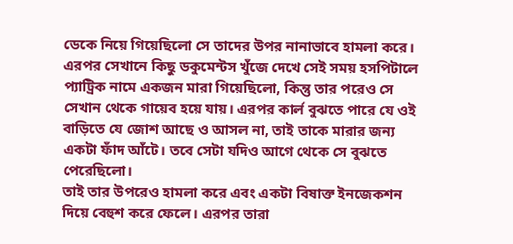ডেকে নিয়ে গিয়েছিলো সে তাদের উপর নানাভাবে হামলা করে। এরপর সেখানে কিছু ডকুমেন্টস খুঁজে দেখে সেই সময় হসপিটালে প্যাট্রিক নামে একজন মারা গিয়েছিলো, কিন্তু তার পরেও সে সেখান থেকে গায়েব হয়ে যায়। এরপর কার্ল বুঝতে পারে যে ওই বাড়িতে যে জোশ আছে ও আসল না, তাই তাকে মারার জন্য একটা ফাঁদ আঁটে। তবে সেটা যদিও আগে থেকে সে বুঝতে পেরেছিলো।
তাই তার উপরেও হামলা করে এবং একটা বিষাক্ত ইনজেকশন দিয়ে বেহুশ করে ফেলে। এরপর তারা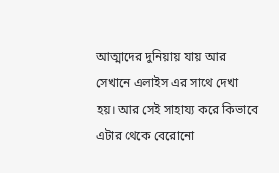আত্মাদের দুনিয়ায় যায় আর সেখানে এলাইস এর সাথে দেখা হয়। আর সেই সাহায্য করে কিভাবে এটার থেকে বেরোনো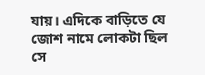যায়। এদিকে বাড়িতে যে জোশ নামে লোকটা ছিল সে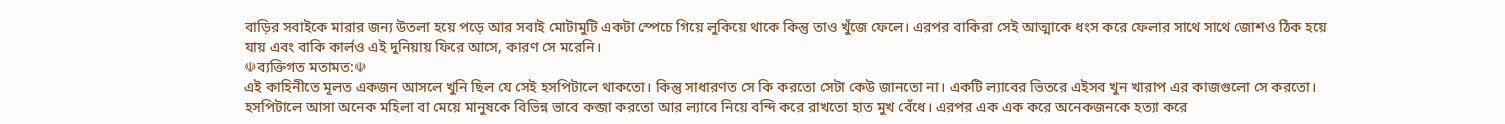বাড়ির সবাইকে মারার জন্য উতলা হয়ে পড়ে আর সবাই মোটামুটি একটা স্পেচে গিয়ে লুকিয়ে থাকে কিন্তু তাও খুঁজে ফেলে। এরপর বাকিরা সেই আত্মাকে ধংস করে ফেলার সাথে সাথে জোশও ঠিক হয়ে যায় এবং বাকি কার্লও এই দুনিয়ায় ফিরে আসে, কারণ সে মরেনি।
☫ব্যক্তিগত মতামত:☫
এই কাহিনীতে মূলত একজন আসলে খুনি ছিল যে সেই হসপিটালে থাকতো। কিন্তু সাধারণত সে কি করতো সেটা কেউ জানতো না। একটি ল্যাবের ভিতরে এইসব খুন খারাপ এর কাজগুলো সে করতো। হসপিটালে আসা অনেক মহিলা বা মেয়ে মানুষকে বিভিন্ন ভাবে কব্জা করতো আর ল্যাবে নিয়ে বন্দি করে রাখতো হাত মুখ বেঁধে। এরপর এক এক করে অনেকজনকে হত্যা করে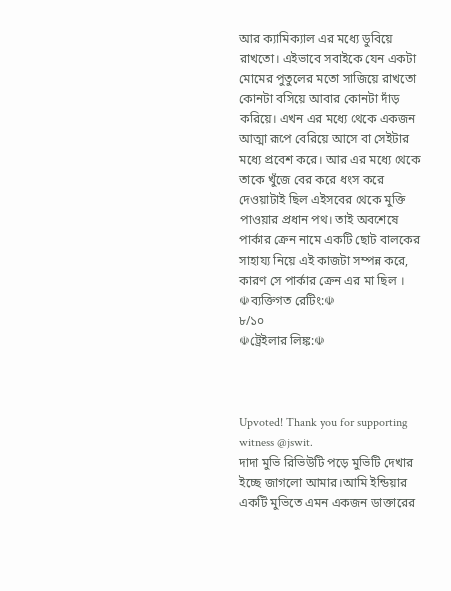আর ক্যামিক্যাল এর মধ্যে ডুবিয়ে রাখতো। এইভাবে সবাইকে যেন একটা মোমের পুতুলের মতো সাজিয়ে রাখতো কোনটা বসিয়ে আবার কোনটা দাঁড় করিয়ে। এখন এর মধ্যে থেকে একজন আত্মা রূপে বেরিয়ে আসে বা সেইটার মধ্যে প্রবেশ করে। আর এর মধ্যে থেকে তাকে খুঁজে বের করে ধংস করে দেওয়াটাই ছিল এইসবের থেকে মুক্তি পাওয়ার প্রধান পথ। তাই অবশেষে পার্কার ক্রেন নামে একটি ছোট বালকের সাহায্য নিয়ে এই কাজটা সম্পন্ন করে, কারণ সে পার্কার ক্রেন এর মা ছিল ।
☫ব্যক্তিগত রেটিং:☫
৮/১০
☫ট্রেইলার লিঙ্ক:☫



Upvoted! Thank you for supporting witness @jswit.
দাদা মুভি রিভিউটি পড়ে মুভিটি দেখার ইচ্ছে জাগলো আমার।আমি ইন্ডিয়ার একটি মুভিতে এমন একজন ডাক্তারের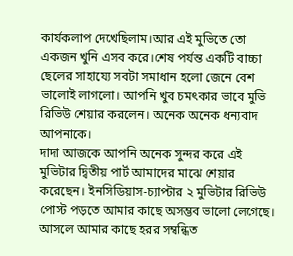কার্যকলাপ দেখেছিলাম।আর এই মুভিতে তো একজন খুনি এসব করে।শেষ পর্যন্ত একটি বাচ্চা ছেলের সাহায্যে সবটা সমাধান হলো জেনে বেশ ভালোই লাগলো। আপনি খুব চমৎকার ভাবে মুভি রিভিউ শেয়ার করলেন। অনেক অনেক ধন্যবাদ আপনাকে।
দাদা আজকে আপনি অনেক সুন্দর করে এই মুভিটার দ্বিতীয় পার্ট আমাদের মাঝে শেয়ার করেছেন। ইনসিডিয়াস-চ্যাপ্টার ২ মুভিটার রিভিউ পোস্ট পড়তে আমার কাছে অসম্ভব ভালো লেগেছে। আসলে আমার কাছে হরর সম্বন্ধিত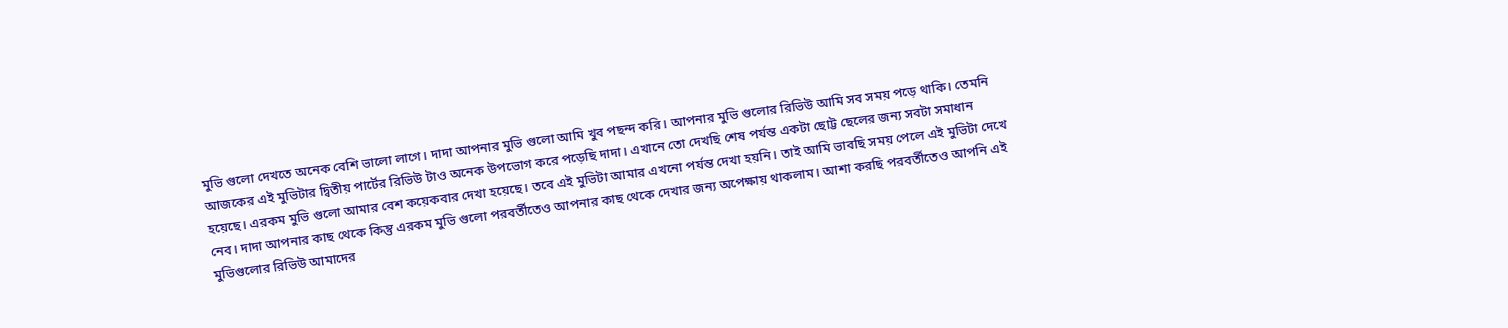মুভি গুলো দেখতে অনেক বেশি ভালো লাগে। দাদা আপনার মুভি গুলো আমি খুব পছন্দ করি। আপনার মুভি গুলোর রিভিউ আমি সব সময় পড়ে থাকি। তেমনি আজকের এই মুভিটার দ্বিতীয় পার্টের রিভিউ টাও অনেক উপভোগ করে পড়েছি দাদা। এখানে তো দেখছি শেষ পর্যন্ত একটা ছোট্ট ছেলের জন্য সবটা সমাধান হয়েছে। এরকম মুভি গুলো আমার বেশ কয়েকবার দেখা হয়েছে। তবে এই মুভিটা আমার এখনো পর্যন্ত দেখা হয়নি। তাই আমি ভাবছি সময় পেলে এই মুভিটা দেখে নেব। দাদা আপনার কাছ থেকে কিন্তু এরকম মুভি গুলো পরবর্তীতেও আপনার কাছ থেকে দেখার জন্য অপেক্ষায় থাকলাম। আশা করছি পরবর্তীতেও আপনি এই মুভিগুলোর রিভিউ আমাদের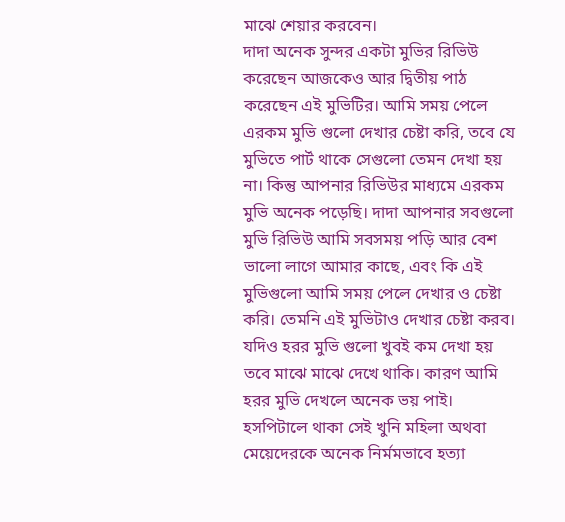মাঝে শেয়ার করবেন।
দাদা অনেক সুন্দর একটা মুভির রিভিউ করেছেন আজকেও আর দ্বিতীয় পাঠ করেছেন এই মুভিটির। আমি সময় পেলে এরকম মুভি গুলো দেখার চেষ্টা করি, তবে যে মুভিতে পার্ট থাকে সেগুলো তেমন দেখা হয় না। কিন্তু আপনার রিভিউর মাধ্যমে এরকম মুভি অনেক পড়েছি। দাদা আপনার সবগুলো মুভি রিভিউ আমি সবসময় পড়ি আর বেশ ভালো লাগে আমার কাছে, এবং কি এই মুভিগুলো আমি সময় পেলে দেখার ও চেষ্টা করি। তেমনি এই মুভিটাও দেখার চেষ্টা করব। যদিও হরর মুভি গুলো খুবই কম দেখা হয় তবে মাঝে মাঝে দেখে থাকি। কারণ আমি হরর মুভি দেখলে অনেক ভয় পাই। হসপিটালে থাকা সেই খুনি মহিলা অথবা মেয়েদেরকে অনেক নির্মমভাবে হত্যা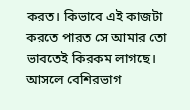করত। কিভাবে এই কাজটা করতে পারত সে আমার তো ভাবতেই কিরকম লাগছে। আসলে বেশিরভাগ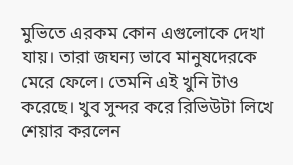মুভিতে এরকম কোন এগুলোকে দেখা যায়। তারা জঘন্য ভাবে মানুষদেরকে মেরে ফেলে। তেমনি এই খুনি টাও করেছে। খুব সুন্দর করে রিভিউটা লিখে শেয়ার করলেন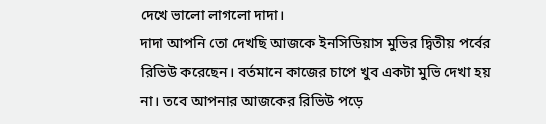দেখে ভালো লাগলো দাদা।
দাদা আপনি তো দেখছি আজকে ইনসিডিয়াস মুভির দ্বিতীয় পর্বের রিভিউ করেছেন। বর্তমানে কাজের চাপে খুব একটা মুভি দেখা হয় না। তবে আপনার আজকের রিভিউ পড়ে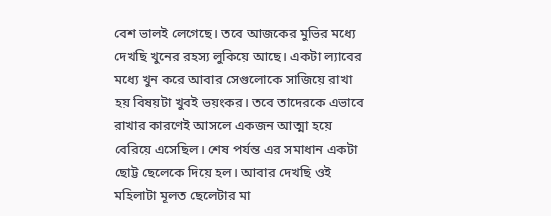বেশ ভালই লেগেছে। তবে আজকের মুভির মধ্যে দেখছি খুনের রহস্য লুকিয়ে আছে। একটা ল্যাবের মধ্যে খুন করে আবার সেগুলোকে সাজিয়ে রাখা হয় বিষয়টা খুবই ভয়ংকর। তবে তাদেরকে এভাবে রাখার কারণেই আসলে একজন আত্মা হয়ে বেরিয়ে এসেছিল। শেষ পর্যন্ত এর সমাধান একটা ছোট্ট ছেলেকে দিয়ে হল। আবার দেখছি ওই মহিলাটা মূলত ছেলেটার মা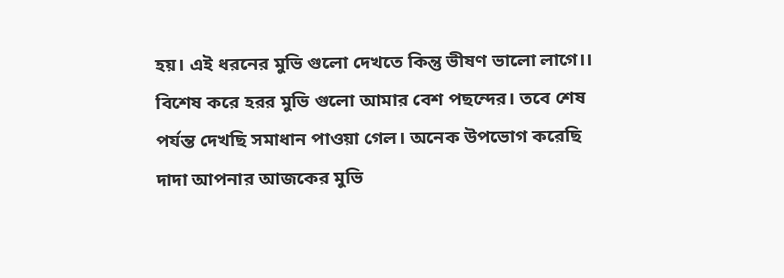হয়। এই ধরনের মুভি গুলো দেখতে কিন্তু ভীষণ ভালো লাগে।। বিশেষ করে হরর মুভি গুলো আমার বেশ পছন্দের। তবে শেষ পর্যন্ত দেখছি সমাধান পাওয়া গেল। অনেক উপভোগ করেছি দাদা আপনার আজকের মুভি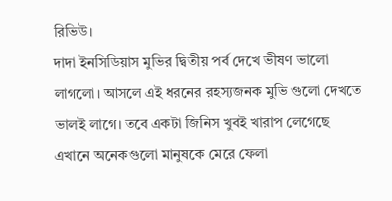রিভিউ।
দাদা ইনসিডিয়াস মুভির দ্বিতীয় পর্ব দেখে ভীষণ ভালো লাগলো। আসলে এই ধরনের রহস্যজনক মুভি গুলো দেখতে ভালই লাগে। তবে একটা জিনিস খুবই খারাপ লেগেছে এখানে অনেকগুলো মানুষকে মেরে ফেলা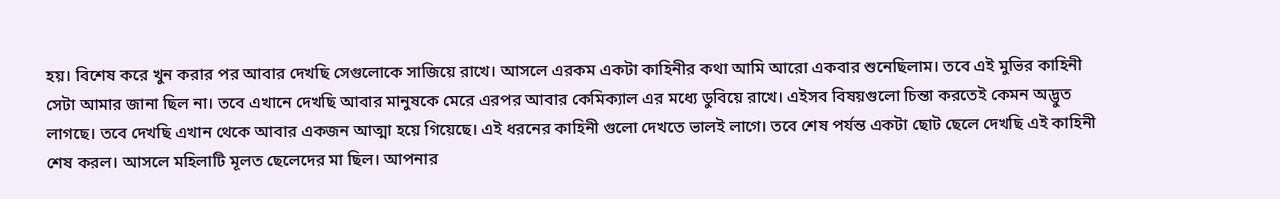হয়। বিশেষ করে খুন করার পর আবার দেখছি সেগুলোকে সাজিয়ে রাখে। আসলে এরকম একটা কাহিনীর কথা আমি আরো একবার শুনেছিলাম। তবে এই মুভির কাহিনী সেটা আমার জানা ছিল না। তবে এখানে দেখছি আবার মানুষকে মেরে এরপর আবার কেমিক্যাল এর মধ্যে ডুবিয়ে রাখে। এইসব বিষয়গুলো চিন্তা করতেই কেমন অদ্ভুত লাগছে। তবে দেখছি এখান থেকে আবার একজন আত্মা হয়ে গিয়েছে। এই ধরনের কাহিনী গুলো দেখতে ভালই লাগে। তবে শেষ পর্যন্ত একটা ছোট ছেলে দেখছি এই কাহিনী শেষ করল। আসলে মহিলাটি মূলত ছেলেদের মা ছিল। আপনার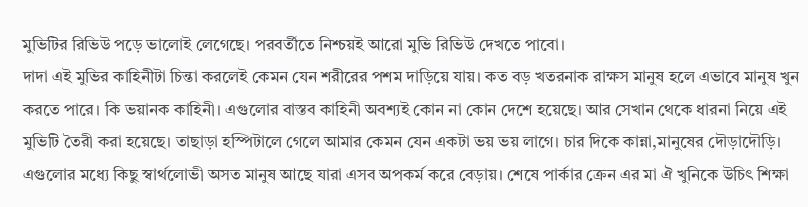মুভিটির রিভিউ পড়ে ভালোই লেগেছে। পরবর্তীতে নিশ্চয়ই আরো মুভি রিভিউ দেখতে পাবো।
দাদা এই মুভির কাহিনীটা চিন্তা করলেই কেমন যেন শরীরের পশম দাড়িয়ে যায়। কত বড় খতরনাক রাক্ষস মানুষ হলে এভাবে মানুষ খুন করতে পারে। কি ভয়ানক কাহিনী। এগুলোর বাস্তব কাহিনী অবশ্যই কোন না কোন দেশে হয়েছে। আর সেখান থেকে ধারনা নিয়ে এই মুভিটি তৈরী করা হয়েছে। তাছাড়া হস্পিটালে গেলে আমার কেমন যেন একটা ভয় ভয় লাগে। চার দিকে কান্না,মানুষের দৌড়াদৌড়ি। এগুলোর মধ্যে কিছু স্বার্থলোভী অসত মানুষ আছে যারা এসব অপকর্ম করে বেড়ায়। শেষে পার্কার ক্রেন এর মা ঐ খুনিকে উচিৎ শিক্ষা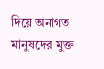দিয়ে অনাগত মানুষদের মুক্ত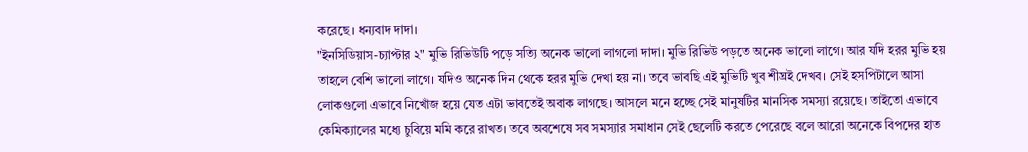করেছে। ধন্যবাদ দাদা।
"ইনসিডিয়াস-চ্যাপ্টার ২" মুভি রিভিউটি পড়ে সত্যি অনেক ভালো লাগলো দাদা। মুভি রিভিউ পড়তে অনেক ভালো লাগে। আর যদি হরর মুভি হয় তাহলে বেশি ভালো লাগে। যদিও অনেক দিন থেকে হরর মুভি দেখা হয় না। তবে ভাবছি এই মুভিটি খুব শীঘ্রই দেখব। সেই হসপিটালে আসা লোকগুলো এভাবে নিখোঁজ হয়ে যেত এটা ভাবতেই অবাক লাগছে। আসলে মনে হচ্ছে সেই মানুষটির মানসিক সমস্যা রয়েছে। তাইতো এভাবে কেমিক্যালের মধ্যে চুবিয়ে মমি করে রাখত। তবে অবশেষে সব সমস্যার সমাধান সেই ছেলেটি করতে পেরেছে বলে আরো অনেকে বিপদের হাত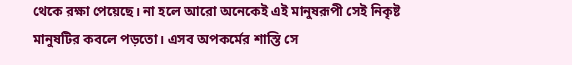থেকে রক্ষা পেয়েছে। না হলে আরো অনেকেই এই মানুষরূপী সেই নিকৃষ্ট মানুষটির কবলে পড়তো। এসব অপকর্মের শাস্তি সে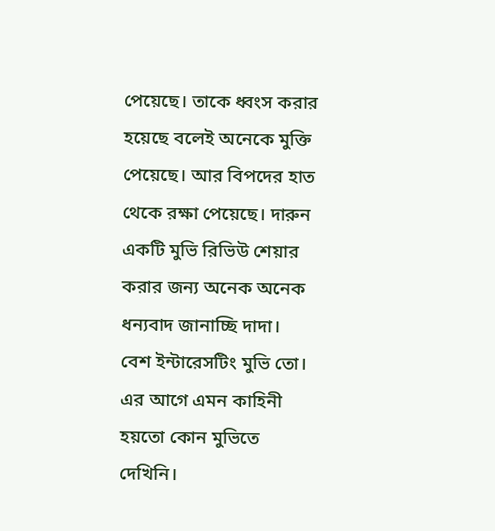পেয়েছে। তাকে ধ্বংস করার হয়েছে বলেই অনেকে মুক্তি পেয়েছে। আর বিপদের হাত থেকে রক্ষা পেয়েছে। দারুন একটি মুভি রিভিউ শেয়ার করার জন্য অনেক অনেক ধন্যবাদ জানাচ্ছি দাদা।
বেশ ইন্টারেসটিং মুভি তো। এর আগে এমন কাহিনী হয়তো কোন মুভিতে দেখিনি।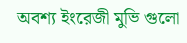অবশ্য ইংরেজী মুভি গুলো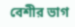বেশীর ভাগ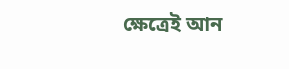ক্ষেত্রেই আন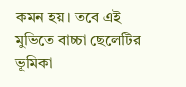কমন হয়। তবে এই মুভিতে বাচ্চা ছেলেটির ভূমিকা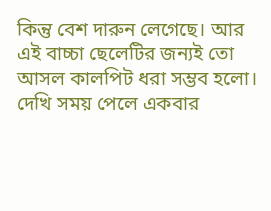কিন্তু বেশ দারুন লেগেছে। আর এই বাচ্চা ছেলেটির জন্যই তো আসল কালপিট ধরা সম্ভব হলো। দেখি সময় পেলে একবার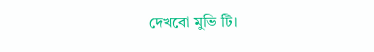দেখবো মুভি টি।